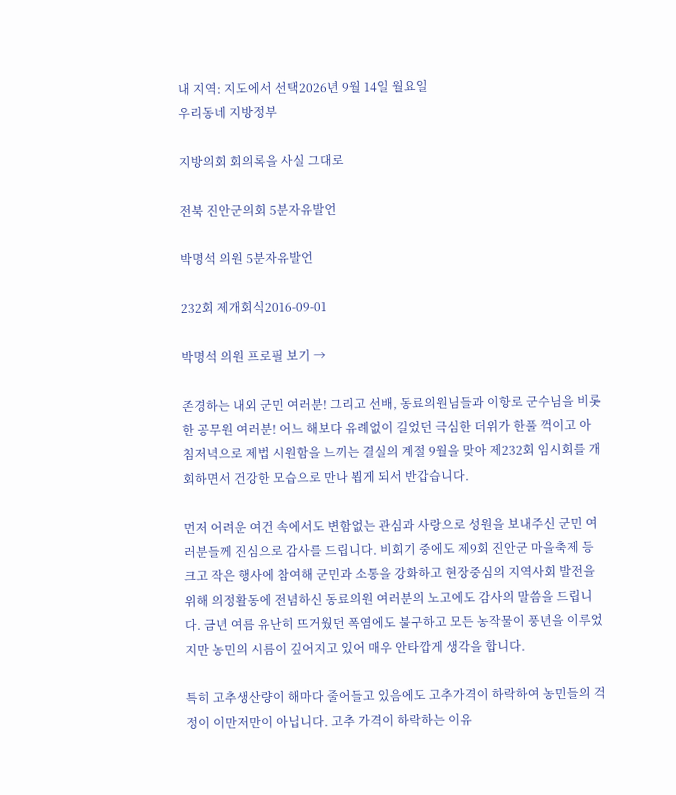내 지역: 지도에서 선택2026년 9월 14일 월요일
우리동네 지방정부

지방의회 회의록을 사실 그대로

전북 진안군의회 5분자유발언

박명석 의원 5분자유발언

232회 제개회식2016-09-01

박명석 의원 프로필 보기 →

존경하는 내외 군민 여러분! 그리고 선배, 동료의원님들과 이항로 군수님을 비롯한 공무원 여러분! 어느 해보다 유례없이 길었던 극심한 더위가 한풀 꺽이고 아침저녁으로 제법 시원함을 느끼는 결실의 계절 9월을 맞아 제232회 임시회를 개회하면서 건강한 모습으로 만나 뵙게 되서 반갑습니다.

먼저 어려운 여건 속에서도 변함없는 관심과 사랑으로 성원을 보내주신 군민 여러분들께 진심으로 감사를 드립니다. 비회기 중에도 제9회 진안군 마을축제 등 크고 작은 행사에 참여해 군민과 소통을 강화하고 현장중심의 지역사회 발전을 위해 의정활동에 전념하신 동료의원 여러분의 노고에도 감사의 말씀을 드립니다. 금년 여름 유난히 뜨거웠던 폭염에도 불구하고 모든 농작물이 풍년을 이루었지만 농민의 시름이 깊어지고 있어 매우 안타깝게 생각을 합니다.

특히 고추생산량이 해마다 줄어들고 있음에도 고추가격이 하락하여 농민들의 걱정이 이만저만이 아닙니다. 고추 가격이 하락하는 이유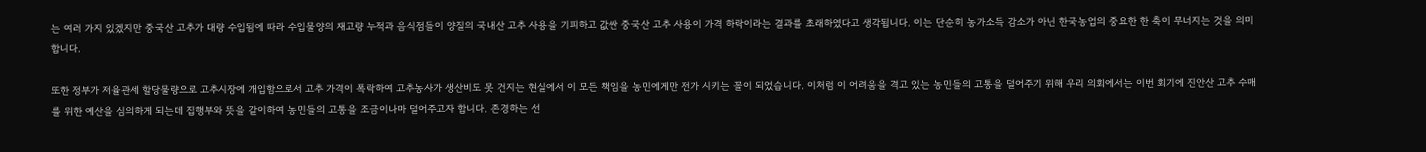는 여러 가지 있겠지만 중국산 고추가 대량 수입됨에 따라 수입물양의 재고량 누적과 음식점들이 양질의 국내산 고추 사용을 기피하고 값싼 중국산 고추 사용이 가격 하락이라는 결과를 초래하였다고 생각됩니다. 이는 단순히 농가소득 감소가 아닌 한국농업의 중요한 한 축이 무너지는 것을 의미합니다.

또한 정부가 저율관세 할당물량으로 고추시장에 개입함으로서 고추 가격이 폭락하여 고추농사가 생산비도 못 건지는 현실에서 이 모든 책임을 농민에게만 전가 시키는 꼴이 되었습니다. 이처럼 이 어려움을 격고 있는 농민들의 고통을 덜어주기 위해 우리 의회에서는 이번 회기에 진안산 고추 수매를 위한 예산을 심의하게 되는데 집행부와 뜻을 같이하여 농민들의 고통을 조금이나마 덜어주고자 합니다. 존경하는 선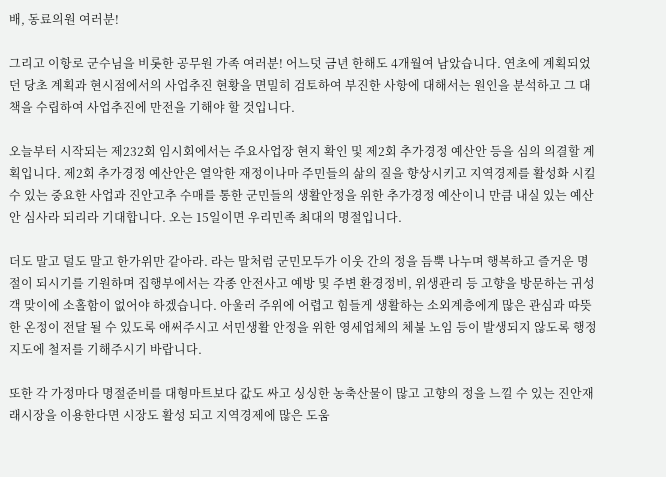배, 동료의원 여러분!

그리고 이항로 군수님을 비롯한 공무원 가족 여러분! 어느덧 금년 한해도 4개월여 남았습니다. 연초에 계획되었던 당초 계획과 현시점에서의 사업추진 현황을 면밀히 검토하여 부진한 사항에 대해서는 원인을 분석하고 그 대책을 수립하여 사업추진에 만전을 기해야 할 것입니다.

오늘부터 시작되는 제232회 임시회에서는 주요사업장 현지 확인 및 제2회 추가경정 예산안 등을 심의 의결할 계획입니다. 제2회 추가경정 예산안은 열악한 재정이나마 주민들의 삶의 질을 향상시키고 지역경제를 활성화 시킬 수 있는 중요한 사업과 진안고추 수매를 통한 군민들의 생활안정을 위한 추가경정 예산이니 만큼 내실 있는 예산안 심사라 되리라 기대합니다. 오는 15일이면 우리민족 최대의 명절입니다.

더도 말고 덜도 말고 한가위만 같아라. 라는 말처럼 군민모두가 이웃 간의 정을 듬뿍 나누며 행복하고 즐거운 명절이 되시기를 기원하며 집행부에서는 각종 안전사고 예방 및 주변 환경정비, 위생관리 등 고향을 방문하는 귀성객 맞이에 소홀함이 없어야 하겠습니다. 아울러 주위에 어렵고 힘들게 생활하는 소외계층에게 많은 관심과 따뜻한 온정이 전달 될 수 있도록 애써주시고 서민생활 안정을 위한 영세업체의 체불 노임 등이 발생되지 않도록 행정지도에 철저를 기해주시기 바랍니다.

또한 각 가정마다 명절준비를 대형마트보다 값도 싸고 싱싱한 농축산물이 많고 고향의 정을 느낄 수 있는 진안재래시장을 이용한다면 시장도 활성 되고 지역경제에 많은 도움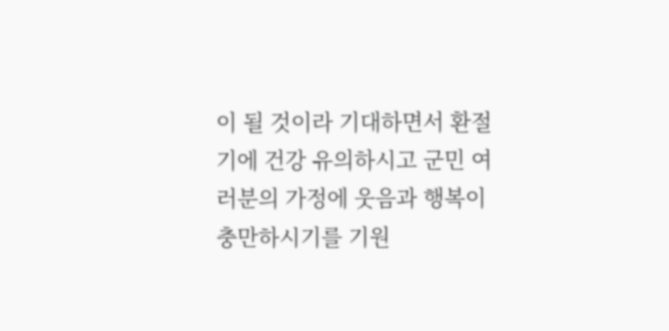이 될 것이라 기대하면서 환절기에 건강 유의하시고 군민 여러분의 가정에 웃음과 행복이 충만하시기를 기원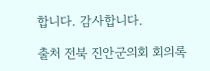합니다. 감사합니다.

출처 전북 진안군의회 회의록